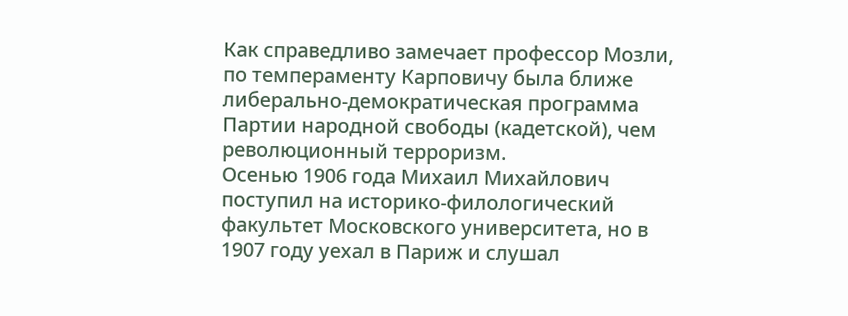Как справедливо замечает профессор Мозли, по темпераменту Карповичу была ближе либерально-демократическая программа Партии народной свободы (кадетской), чем революционный терроризм.
Осенью 1906 года Михаил Михайлович поступил на историко-филологический факультет Московского университета, но в 1907 году уехал в Париж и слушал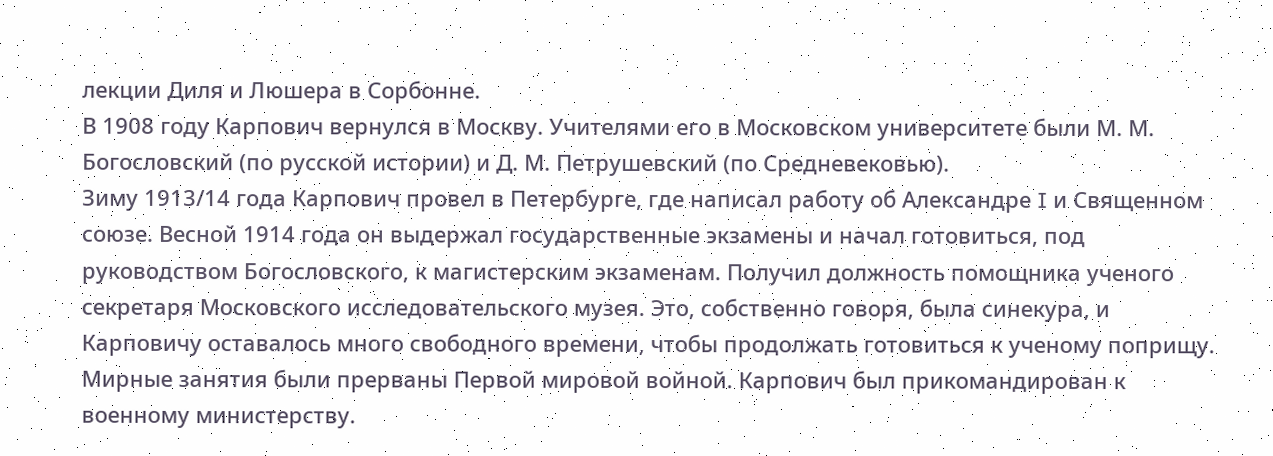лекции Диля и Люшера в Сорбонне.
В 1908 году Карпович вернулся в Москву. Учителями его в Московском университете были М. М. Богословский (по русской истории) и Д. М. Петрушевский (по Средневековью).
Зиму 1913/14 года Карпович провел в Петербурге, где написал работу об Александре I и Священном союзе. Весной 1914 года он выдержал государственные экзамены и начал готовиться, под руководством Богословского, к магистерским экзаменам. Получил должность помощника ученого секретаря Московского исследовательского музея. Это, собственно говоря, была синекура, и Карповичу оставалось много свободного времени, чтобы продолжать готовиться к ученому поприщу.
Мирные занятия были прерваны Первой мировой войной. Карпович был прикомандирован к военному министерству.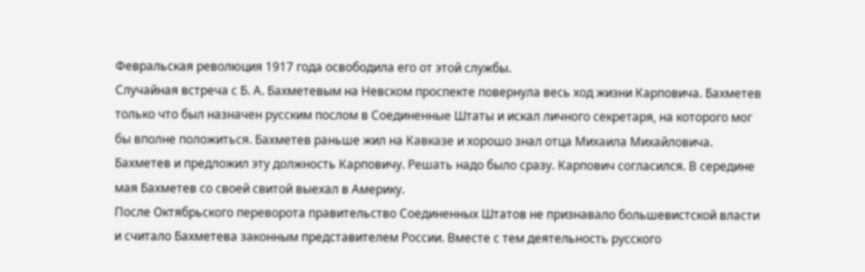Февральская революция 1917 года освободила его от этой службы.
Случайная встреча с Б. А. Бахметевым на Невском проспекте повернула весь ход жизни Карповича. Бахметев только что был назначен русским послом в Соединенные Штаты и искал личного секретаря, на которого мог бы вполне положиться. Бахметев раньше жил на Кавказе и хорошо знал отца Михаила Михайловича. Бахметев и предложил эту должность Карповичу. Решать надо было сразу. Карпович согласился. В середине мая Бахметев со своей свитой выехал в Америку.
После Октябрьского переворота правительство Соединенных Штатов не признавало большевистской власти и считало Бахметева законным представителем России. Вместе с тем деятельность русского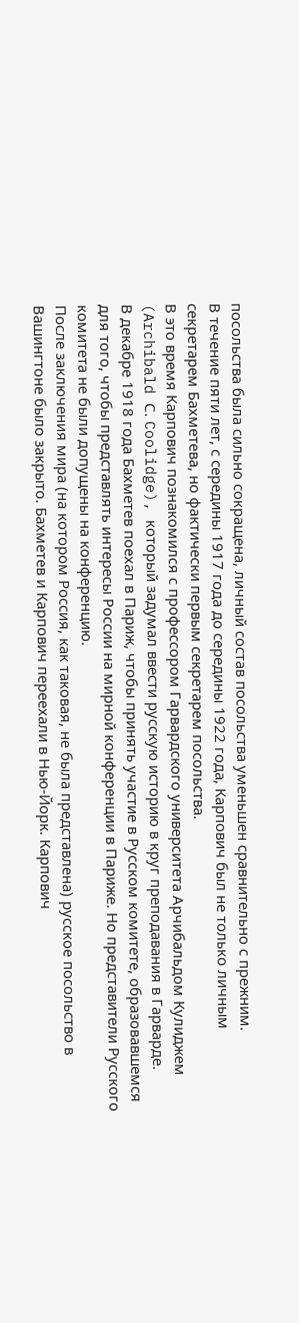посольства была сильно сокращена, личный состав посольства уменьшен сравнительно с прежним.
В течение пяти лет, с середины 1917 года до середины 1922 года, Карпович был не только личным секретарем Бахметева, но фактически первым секретарем посольства.
В это время Карпович познакомился с профессором Гарвардского университета Арчибальдом Кулиджем (Archibald С. Coolidge), который задумал ввести русскую историю в круг преподавания в Гарварде.
В декабре 1918 года Бахметев поехал в Париж, чтобы принять участие в Русском комитете, образовавшемся для того, чтобы представлять интересы России на мирной конференции в Париже. Но представители Русского комитета не были допущены на конференцию.
После заключения мира (на котором Россия, как таковая, не была представлена) русское посольство в Вашингтоне было закрыто. Бахметев и Карпович переехали в Нью-Йорк. Карпович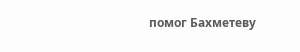помог Бахметеву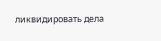ликвидировать дела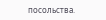посольства.